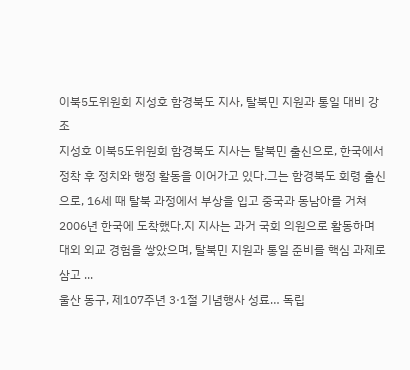이북5도위원회 지성호 함경북도 지사, 탈북민 지원과 통일 대비 강조
지성호 이북5도위원회 함경북도 지사는 탈북민 출신으로, 한국에서 정착 후 정치와 행정 활동을 이어가고 있다.그는 함경북도 회령 출신으로, 16세 때 탈북 과정에서 부상을 입고 중국과 동남아를 거쳐 2006년 한국에 도착했다.지 지사는 과거 국회 의원으로 활동하며 대외 외교 경험을 쌓았으며, 탈북민 지원과 통일 준비를 핵심 과제로 삼고 ...
울산 동구, 제107주년 3·1절 기념행사 성료… 독립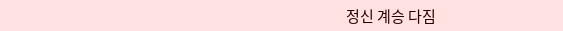정신 계승 다짐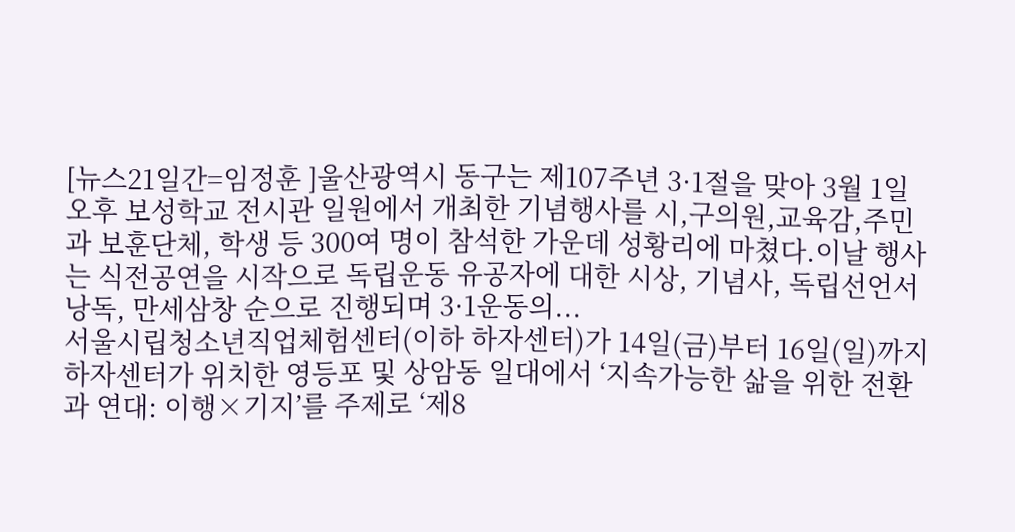[뉴스21일간=임정훈 ]울산광역시 동구는 제107주년 3·1절을 맞아 3월 1일 오후 보성학교 전시관 일원에서 개최한 기념행사를 시,구의원,교육감,주민과 보훈단체, 학생 등 300여 명이 참석한 가운데 성황리에 마쳤다.이날 행사는 식전공연을 시작으로 독립운동 유공자에 대한 시상, 기념사, 독립선언서 낭독, 만세삼창 순으로 진행되며 3·1운동의...
서울시립청소년직업체험센터(이하 하자센터)가 14일(금)부터 16일(일)까지 하자센터가 위치한 영등포 및 상암동 일대에서 ‘지속가능한 삶을 위한 전환과 연대: 이행×기지’를 주제로 ‘제8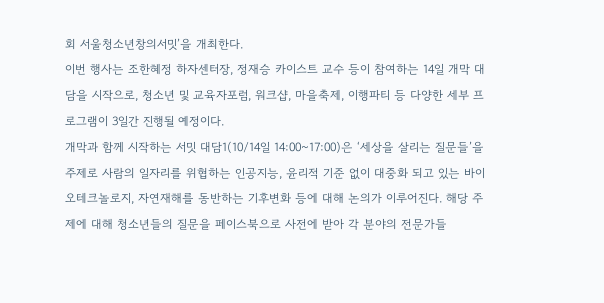회 서울청소년창의서밋’을 개최한다.
이번 행사는 조한혜정 하자센터장, 정재승 카이스트 교수 등이 참여하는 14일 개막 대담을 시작으로, 청소년 및 교육자포럼, 워크샵, 마을축제, 이행파티 등 다양한 세부 프로그램이 3일간 진행될 예정이다.
개막과 함께 시작하는 서밋 대담1(10/14일 14:00~17:00)은 ‘세상을 살리는 질문들’을 주제로 사람의 일자리를 위협하는 인공지능, 윤리적 기준 없이 대중화 되고 있는 바이오테크놀로지, 자연재해를 동반하는 기후변화 등에 대해 논의가 이루어진다. 해당 주제에 대해 청소년들의 질문을 페이스북으로 사전에 받아 각 분야의 전문가들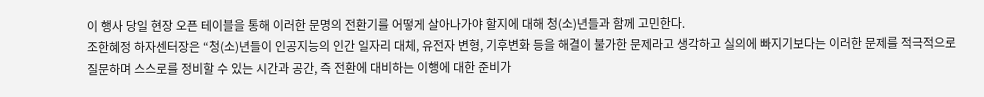이 행사 당일 현장 오픈 테이블을 통해 이러한 문명의 전환기를 어떻게 살아나가야 할지에 대해 청(소)년들과 함께 고민한다.
조한혜정 하자센터장은 “청(소)년들이 인공지능의 인간 일자리 대체, 유전자 변형, 기후변화 등을 해결이 불가한 문제라고 생각하고 실의에 빠지기보다는 이러한 문제를 적극적으로 질문하며 스스로를 정비할 수 있는 시간과 공간, 즉 전환에 대비하는 이행에 대한 준비가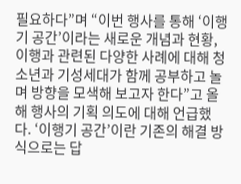필요하다”며 “이번 행사를 통해 ‘이행기 공간’이라는 새로운 개념과 현황, 이행과 관련된 다양한 사례에 대해 청소년과 기성세대가 함께 공부하고 놀며 방향을 모색해 보고자 한다”고 올해 행사의 기획 의도에 대해 언급했다. ‘이행기 공간’이란 기존의 해결 방식으로는 답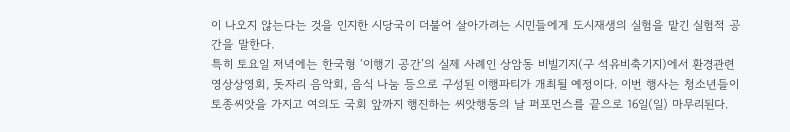이 나오지 않는다는 것을 인지한 시당국이 더불어 살아가려는 시민들에게 도시재생의 실험을 맡긴 실험적 공간을 말한다.
특히 토요일 저녁에는 한국형 ‘이행기 공간’의 실제 사례인 상암동 비빌기지(구 석유비축기지)에서 환경관련 영상상영회, 돗자리 음악회, 음식 나눔 등으로 구성된 이행파티가 개최될 예정이다. 이번 행사는 청소년들이 토종씨앗을 가지고 여의도 국회 앞까지 행진하는 씨앗행동의 날 퍼포먼스를 끝으로 16일(일) 마무리된다.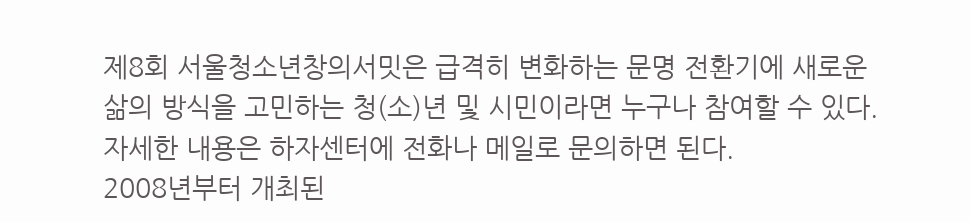제8회 서울청소년창의서밋은 급격히 변화하는 문명 전환기에 새로운 삶의 방식을 고민하는 청(소)년 및 시민이라면 누구나 참여할 수 있다. 자세한 내용은 하자센터에 전화나 메일로 문의하면 된다.
2008년부터 개최된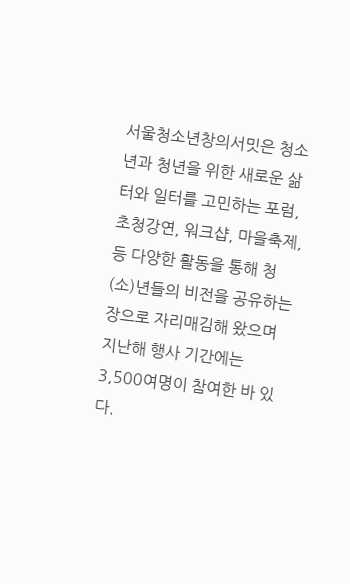서울청소년창의서밋은 청소년과 청년을 위한 새로운 삶터와 일터를 고민하는 포럼, 초청강연, 워크샵, 마을축제, 등 다양한 활동을 통해 청(소)년들의 비전을 공유하는 장으로 자리매김해 왔으며 지난해 행사 기간에는 3,500여명이 참여한 바 있다.